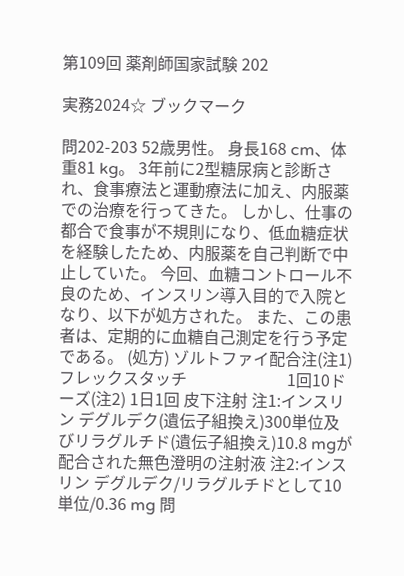第109回 薬剤師国家試験 202

実務2024☆ ブックマーク

問202-203 52歳男性。 身長168 cm、体重81 kg。 3年前に2型糖尿病と診断され、食事療法と運動療法に加え、内服薬での治療を行ってきた。 しかし、仕事の都合で食事が不規則になり、低血糖症状を経験したため、内服薬を自己判断で中止していた。 今回、血糖コントロール不良のため、インスリン導入目的で入院となり、以下が処方された。 また、この患者は、定期的に血糖自己測定を行う予定である。 (処方) ゾルトファイ配合注(注1)フレックスタッチ                         1回10ドーズ(注2) 1日1回 皮下注射 注1:インスリン デグルデク(遺伝子組換え)300単位及びリラグルチド(遺伝子組換え)10.8 mgが配合された無色澄明の注射液 注2:インスリン デグルデク/リラグルチドとして10単位/0.36 mg 問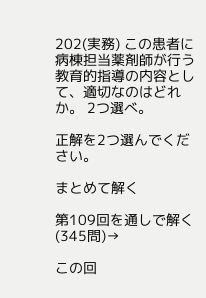202(実務) この患者に病棟担当薬剤師が行う教育的指導の内容として、適切なのはどれか。 2つ選べ。

正解を2つ選んでください。

まとめて解く

第109回を通しで解く(345問)→

この回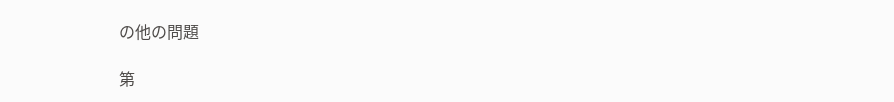の他の問題

第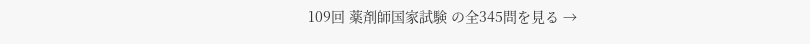109回 薬剤師国家試験 の全345問を見る →